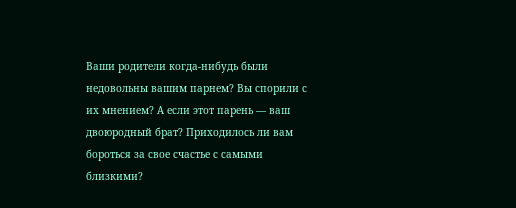Ваши родители когда-нибудь были недовольны вашим парнем? Вы спорили с их мнением? А если этот парень — ваш двоюродный брат? Приходилось ли вам бороться за свое счастье с самыми близкими?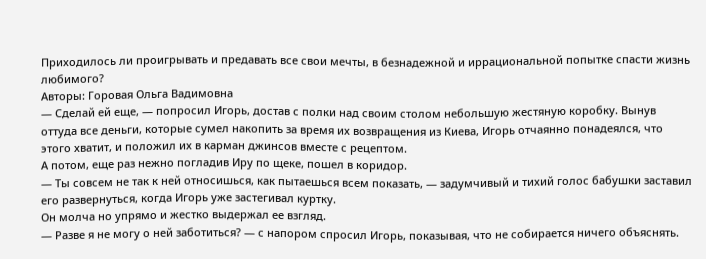Приходилось ли проигрывать и предавать все свои мечты, в безнадежной и иррациональной попытке спасти жизнь любимого?
Авторы: Горовая Ольга Вадимовна
— Сделай ей еще, — попросил Игорь, достав с полки над своим столом небольшую жестяную коробку. Вынув оттуда все деньги, которые сумел накопить за время их возвращения из Киева, Игорь отчаянно понадеялся, что этого хватит, и положил их в карман джинсов вместе с рецептом.
А потом, еще раз нежно погладив Иру по щеке, пошел в коридор.
— Ты совсем не так к ней относишься, как пытаешься всем показать, — задумчивый и тихий голос бабушки заставил его развернуться, когда Игорь уже застегивал куртку.
Он молча но упрямо и жестко выдержал ее взгляд.
— Разве я не могу о ней заботиться? — с напором спросил Игорь, показывая, что не собирается ничего объяснять.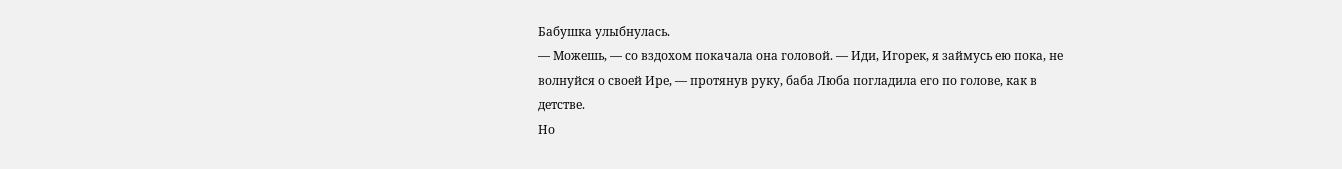Бабушка улыбнулась.
— Можешь, — со вздохом покачала она головой. — Иди, Игорек, я займусь ею пока, не волнуйся о своей Ире, — протянув руку, баба Люба погладила его по голове, как в детстве.
Но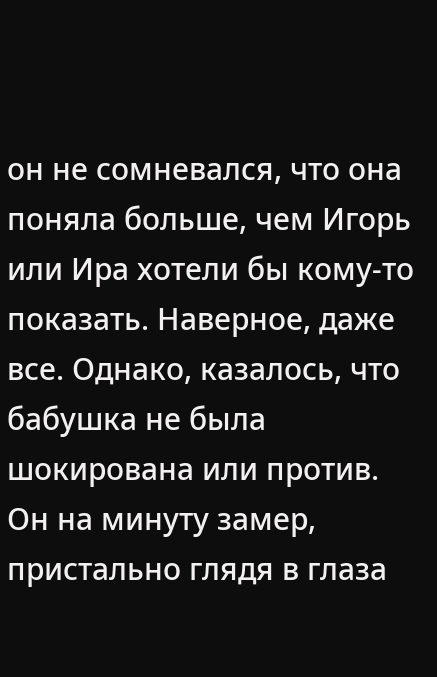он не сомневался, что она поняла больше, чем Игорь или Ира хотели бы кому-то показать. Наверное, даже все. Однако, казалось, что бабушка не была шокирована или против.
Он на минуту замер, пристально глядя в глаза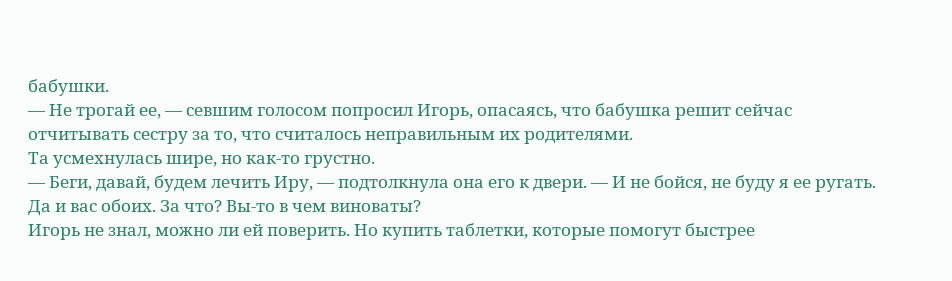бабушки.
— Не трогай ее, — севшим голосом попросил Игорь, опасаясь, что бабушка решит сейчас отчитывать сестру за то, что считалось неправильным их родителями.
Та усмехнулась шире, но как-то грустно.
— Беги, давай, будем лечить Иру, — подтолкнула она его к двери. — И не бойся, не буду я ее ругать. Да и вас обоих. За что? Вы-то в чем виноваты?
Игорь не знал, можно ли ей поверить. Но купить таблетки, которые помогут быстрее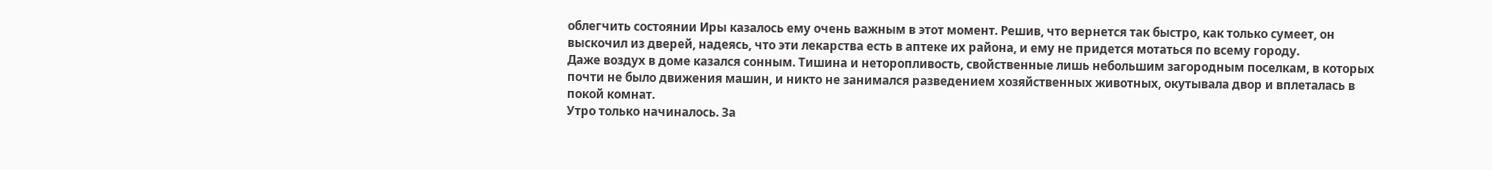облегчить состоянии Иры казалось ему очень важным в этот момент. Решив, что вернется так быстро, как только сумеет, он выскочил из дверей, надеясь, что эти лекарства есть в аптеке их района, и ему не придется мотаться по всему городу.
Даже воздух в доме казался сонным. Тишина и неторопливость, свойственные лишь небольшим загородным поселкам, в которых почти не было движения машин, и никто не занимался разведением хозяйственных животных, окутывала двор и вплеталась в покой комнат.
Утро только начиналось. За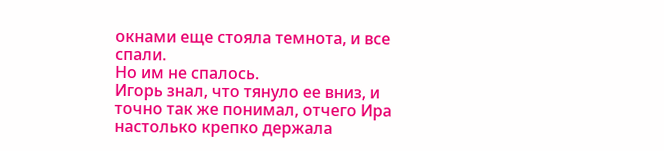окнами еще стояла темнота, и все спали.
Но им не спалось.
Игорь знал, что тянуло ее вниз, и точно так же понимал, отчего Ира настолько крепко держала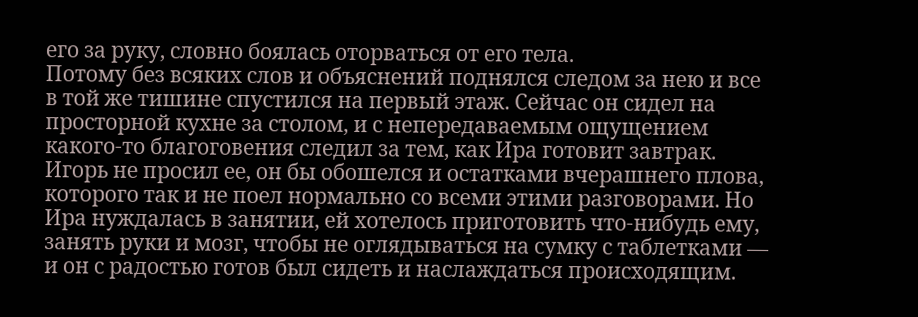его за руку, словно боялась оторваться от его тела.
Потому без всяких слов и объяснений поднялся следом за нею и все в той же тишине спустился на первый этаж. Сейчас он сидел на просторной кухне за столом, и с непередаваемым ощущением какого-то благоговения следил за тем, как Ира готовит завтрак.
Игорь не просил ее, он бы обошелся и остатками вчерашнего плова, которого так и не поел нормально со всеми этими разговорами. Но Ира нуждалась в занятии, ей хотелось приготовить что-нибудь ему, занять руки и мозг, чтобы не оглядываться на сумку с таблетками — и он с радостью готов был сидеть и наслаждаться происходящим.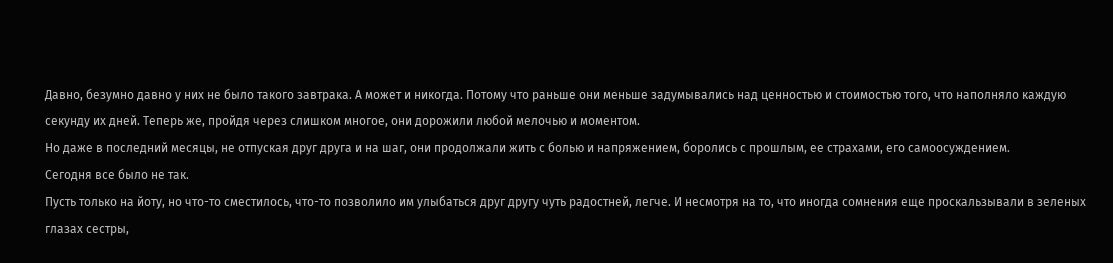Давно, безумно давно у них не было такого завтрака. А может и никогда. Потому что раньше они меньше задумывались над ценностью и стоимостью того, что наполняло каждую секунду их дней. Теперь же, пройдя через слишком многое, они дорожили любой мелочью и моментом.
Но даже в последний месяцы, не отпуская друг друга и на шаг, они продолжали жить с болью и напряжением, боролись с прошлым, ее страхами, его самоосуждением.
Сегодня все было не так.
Пусть только на йоту, но что-то сместилось, что-то позволило им улыбаться друг другу чуть радостней, легче. И несмотря на то, что иногда сомнения еще проскальзывали в зеленых глазах сестры,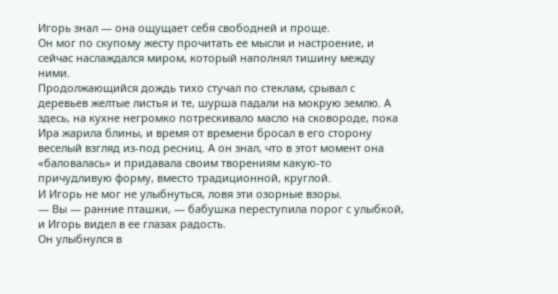Игорь знал — она ощущает себя свободней и проще.
Он мог по скупому жесту прочитать ее мысли и настроение, и сейчас наслаждался миром, который наполнял тишину между ними.
Продолжающийся дождь тихо стучал по стеклам, срывал с деревьев желтые листья и те, шурша падали на мокрую землю. А здесь, на кухне негромко потрескивало масло на сковороде, пока Ира жарила блины, и время от времени бросал в его сторону веселый взгляд из-под ресниц. А он знал, что в этот момент она «баловалась» и придавала своим творениям какую-то причудливую форму, вместо традиционной, круглой.
И Игорь не мог не улыбнуться, ловя эти озорные взоры.
— Вы — ранние пташки, — бабушка переступила порог с улыбкой, и Игорь видел в ее глазах радость.
Он улыбнулся в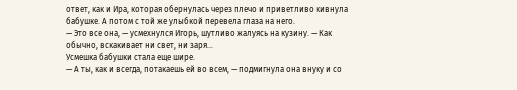ответ, как и Ира, которая обернулась через плечо и приветливо кивнула бабушке. А потом с той же улыбкой перевела глаза на него.
— Это все она, — усмехнулся Игорь, шутливо жалуясь на кузину. — Как обычно, вскакивает ни свет, ни заря…
Усмешка бабушки стала еще шире.
— А ты, как и всегда, потакаешь ей во всем, — подмигнула она внуку и со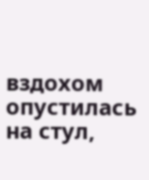вздохом опустилась на стул,